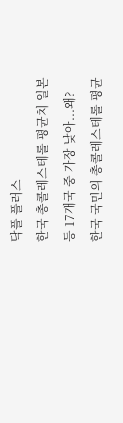닥플 플러스
한국 총콜레스테롤 평균치 일본 등 17개국 중 가장 낮아...왜?
한국 국민의 총콜레스테롤 평균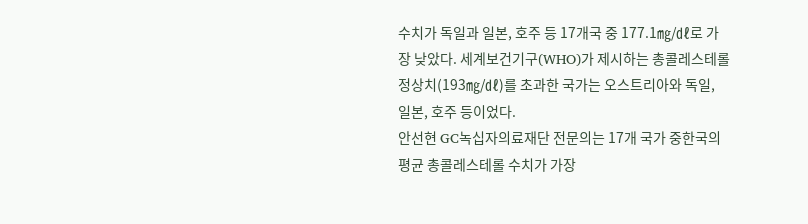수치가 독일과 일본, 호주 등 17개국 중 177.1㎎/㎗로 가장 낮았다. 세계보건기구(WHO)가 제시하는 총콜레스테롤 정상치(193㎎/㎗)를 초과한 국가는 오스트리아와 독일, 일본, 호주 등이었다.
안선현 GC녹십자의료재단 전문의는 17개 국가 중한국의 평균 총콜레스테롤 수치가 가장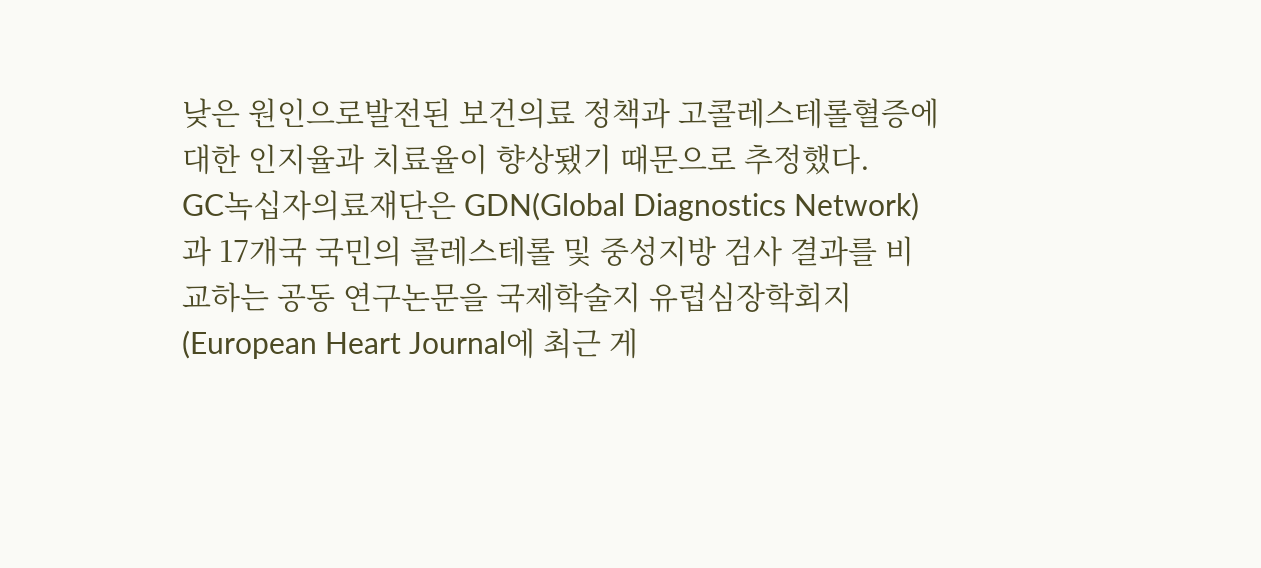낮은 원인으로발전된 보건의료 정책과 고콜레스테롤혈증에 대한 인지율과 치료율이 향상됐기 때문으로 추정했다.
GC녹십자의료재단은 GDN(Global Diagnostics Network)과 17개국 국민의 콜레스테롤 및 중성지방 검사 결과를 비교하는 공동 연구논문을 국제학술지 유럽심장학회지(European Heart Journal에 최근 게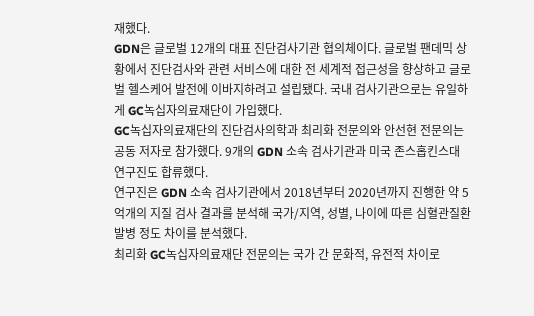재했다.
GDN은 글로벌 12개의 대표 진단검사기관 협의체이다. 글로벌 팬데믹 상황에서 진단검사와 관련 서비스에 대한 전 세계적 접근성을 향상하고 글로벌 헬스케어 발전에 이바지하려고 설립됐다. 국내 검사기관으로는 유일하게 GC녹십자의료재단이 가입했다.
GC녹십자의료재단의 진단검사의학과 최리화 전문의와 안선현 전문의는 공동 저자로 참가했다. 9개의 GDN 소속 검사기관과 미국 존스홉킨스대 연구진도 합류했다.
연구진은 GDN 소속 검사기관에서 2018년부터 2020년까지 진행한 약 5억개의 지질 검사 결과를 분석해 국가/지역, 성별, 나이에 따른 심혈관질환 발병 정도 차이를 분석했다.
최리화 GC녹십자의료재단 전문의는 국가 간 문화적, 유전적 차이로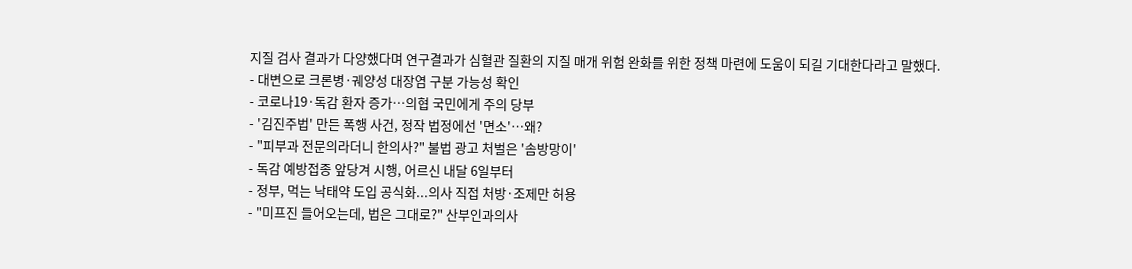지질 검사 결과가 다양했다며 연구결과가 심혈관 질환의 지질 매개 위험 완화를 위한 정책 마련에 도움이 되길 기대한다라고 말했다.
- 대변으로 크론병·궤양성 대장염 구분 가능성 확인
- 코로나19·독감 환자 증가…의협 국민에게 주의 당부
- '김진주법' 만든 폭행 사건, 정작 법정에선 '면소'…왜?
- "피부과 전문의라더니 한의사?" 불법 광고 처벌은 '솜방망이'
- 독감 예방접종 앞당겨 시행, 어르신 내달 6일부터
- 정부, 먹는 낙태약 도입 공식화...의사 직접 처방·조제만 허용
- "미프진 들어오는데, 법은 그대로?" 산부인과의사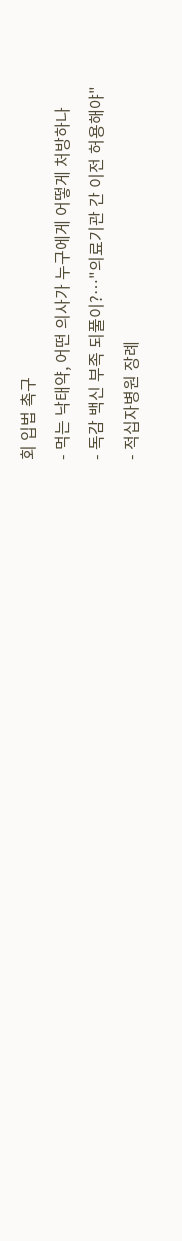회 입법 촉구
- 먹는 낙태약, 어떤 의사가 누구에게 어떻게 처방하나
- 독감 백신 부족 되풀이?…"의료기관 간 이전 허용해야"
- 적십자병원 장례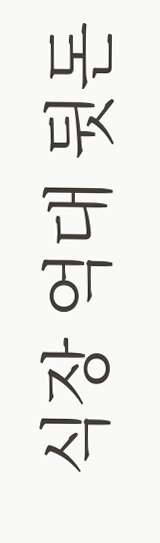식장 억대 뒷돈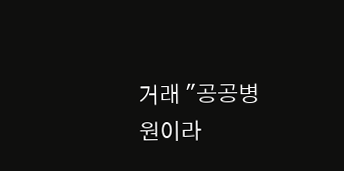거래 "공공병원이라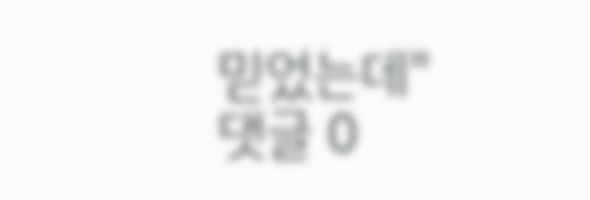믿었는데"
댓글 0